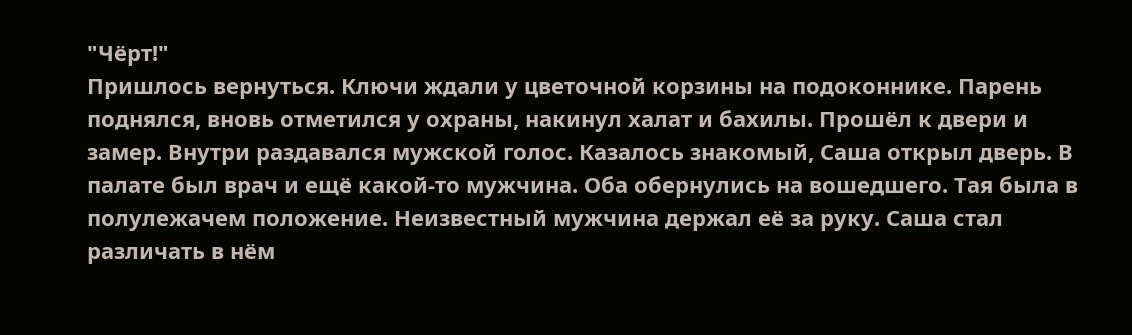"Чёрт!"
Пришлось вернуться. Ключи ждали у цветочной корзины на подоконнике. Парень поднялся, вновь отметился у охраны, накинул халат и бахилы. Прошёл к двери и замер. Внутри раздавался мужской голос. Казалось знакомый, Саша открыл дверь. В палате был врач и ещё какой-то мужчина. Оба обернулись на вошедшего. Тая была в полулежачем положение. Неизвестный мужчина держал её за руку. Саша стал различать в нём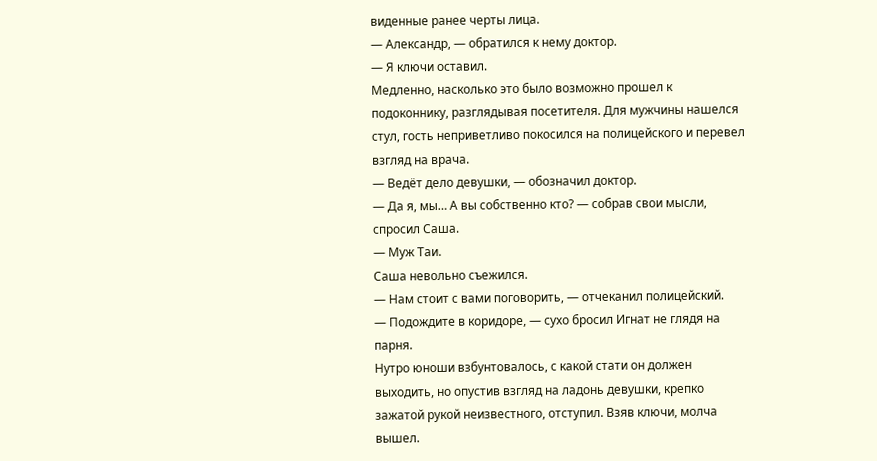виденные ранее черты лица.
— Александр, — обратился к нему доктор.
— Я ключи оставил.
Медленно, насколько это было возможно прошел к подоконнику, разглядывая посетителя. Для мужчины нашелся стул, гость неприветливо покосился на полицейского и перевел взгляд на врача.
— Ведёт дело девушки, — обозначил доктор.
— Да я, мы… А вы собственно кто? — собрав свои мысли, спросил Саша.
— Муж Таи.
Саша невольно съежился.
— Нам стоит с вами поговорить, — отчеканил полицейский.
— Подождите в коридоре, — сухо бросил Игнат не глядя на парня.
Нутро юноши взбунтовалось, с какой стати он должен выходить, но опустив взгляд на ладонь девушки, крепко зажатой рукой неизвестного, отступил. Взяв ключи, молча вышел.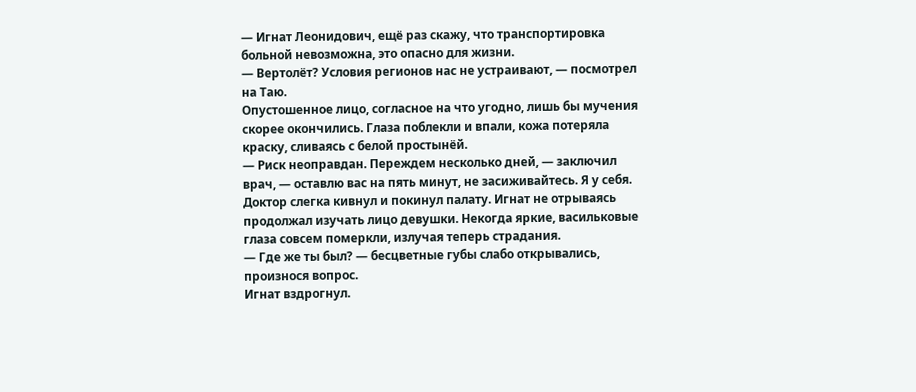— Игнат Леонидович, ещё раз скажу, что транспортировка больной невозможна, это опасно для жизни.
— Вертолёт? Условия регионов нас не устраивают, — посмотрел на Таю.
Опустошенное лицо, согласное на что угодно, лишь бы мучения скорее окончились. Глаза поблекли и впали, кожа потеряла краску, сливаясь с белой простынёй.
— Риск неоправдан. Переждем несколько дней, — заключил врач, — оставлю вас на пять минут, не засиживайтесь. Я у себя.
Доктор слегка кивнул и покинул палату. Игнат не отрываясь продолжал изучать лицо девушки. Некогда яркие, васильковые глаза совсем померкли, излучая теперь страдания.
— Где же ты был? — бесцветные губы слабо открывались, произнося вопрос.
Игнат вздрогнул.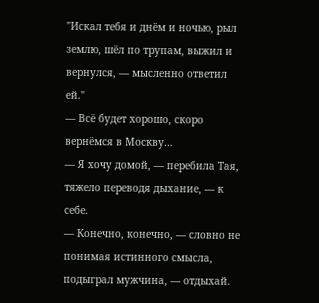"Искал тебя и днём и ночью, рыл землю, шёл по трупам, выжил и вернулся, — мысленно ответил ей."
— Всё будет хорошо, скоро вернёмся в Москву…
— Я хочу домой, — перебила Тая, тяжело переводя дыхание, — к себе.
— Конечно, конечно, — словно не понимая истинного смысла, подыграл мужчина, — отдыхай.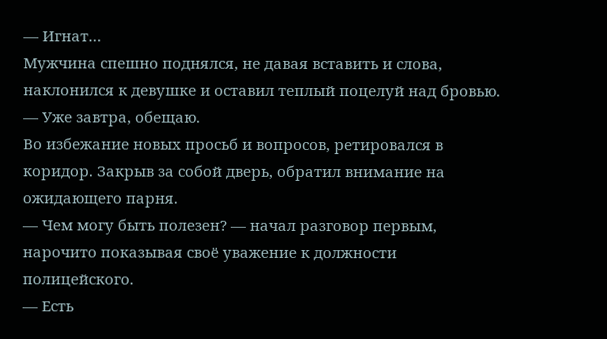— Игнат…
Мужчина спешно поднялся, не давая вставить и слова, наклонился к девушке и оставил теплый поцелуй над бровью.
— Уже завтра, обещаю.
Во избежание новых просьб и вопросов, ретировался в коридор. Закрыв за собой дверь, обратил внимание на ожидающего парня.
— Чем могу быть полезен? — начал разговор первым, нарочито показывая своё уважение к должности полицейского.
— Есть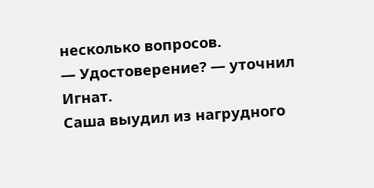несколько вопросов.
— Удостоверение? — уточнил Игнат.
Саша выудил из нагрудного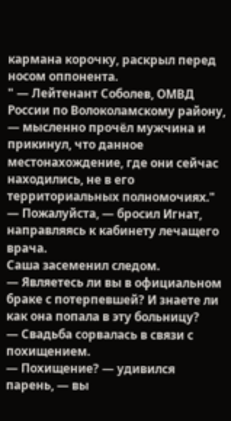кармана корочку, раскрыл перед носом оппонента.
" — Лейтенант Соболев, ОМВД России по Волоколамскому району, — мысленно прочёл мужчина и прикинул, что данное местонахождение, где они сейчас находились, не в его территориальных полномочиях."
— Пожалуйста, — бросил Игнат, направляясь к кабинету лечащего врача.
Саша засеменил следом.
— Являетесь ли вы в официальном браке с потерпевшей? И знаете ли как она попала в эту больницу?
— Свадьба сорвалась в связи с похищением.
— Похищение? — удивился парень, — вы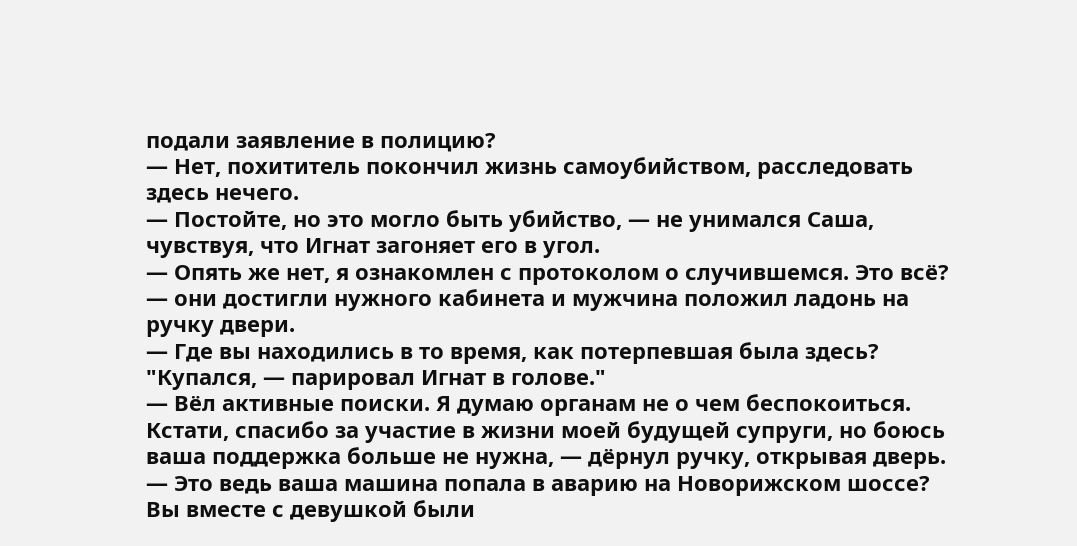подали заявление в полицию?
— Нет, похититель покончил жизнь самоубийством, расследовать здесь нечего.
— Постойте, но это могло быть убийство, — не унимался Саша, чувствуя, что Игнат загоняет его в угол.
— Опять же нет, я ознакомлен с протоколом о случившемся. Это всё? — они достигли нужного кабинета и мужчина положил ладонь на ручку двери.
— Где вы находились в то время, как потерпевшая была здесь?
"Купался, — парировал Игнат в голове."
— Вёл активные поиски. Я думаю органам не о чем беспокоиться. Кстати, спасибо за участие в жизни моей будущей супруги, но боюсь ваша поддержка больше не нужна, — дёрнул ручку, открывая дверь.
— Это ведь ваша машина попала в аварию на Новорижском шоссе? Вы вместе с девушкой были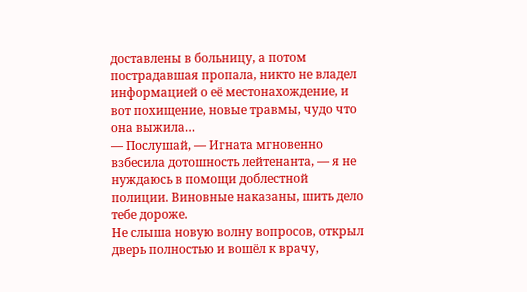доставлены в больницу, а потом пострадавшая пропала, никто не владел информацией о её местонахождение, и вот похищение, новые травмы, чудо что она выжила…
— Послушай, — Игната мгновенно взбесила дотошность лейтенанта, — я не нуждаюсь в помощи доблестной полиции. Виновные наказаны, шить дело тебе дороже.
Не слыша новую волну вопросов, открыл дверь полностью и вошёл к врачу,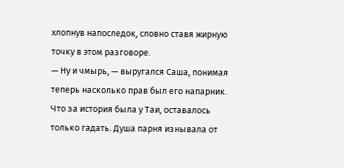хлопнув напоследок, словно ставя жирную точку в этом разговоре.
— Ну и чмырь, — выругался Саша, понимая теперь насколько прав был его напарник.
Что за история была у Таи, оставалось только гадать. Душа парня изнывала от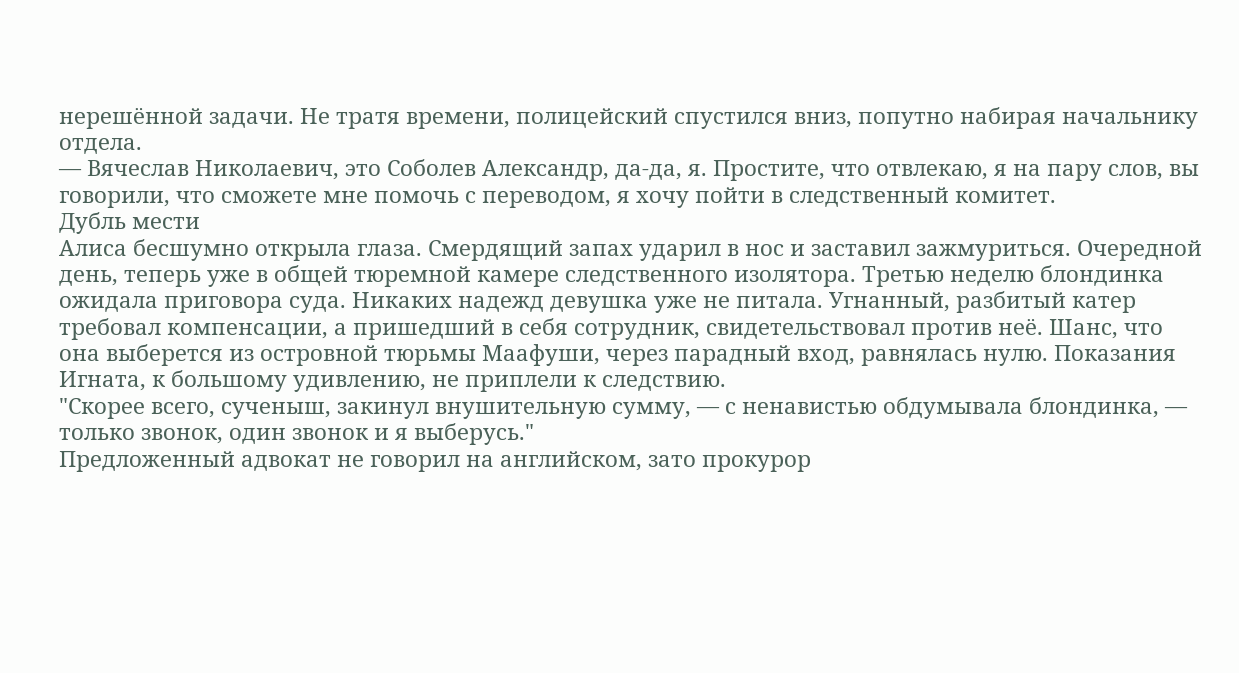нерешённой задачи. Не тратя времени, полицейский спустился вниз, попутно набирая начальнику отдела.
— Вячеслав Николаевич, это Соболев Александр, да-да, я. Простите, что отвлекаю, я на пару слов, вы говорили, что сможете мне помочь с переводом, я хочу пойти в следственный комитет.
Дубль мести
Алиса бесшумно открыла глаза. Смердящий запах ударил в нос и заставил зажмуриться. Очередной день, теперь уже в общей тюремной камере следственного изолятора. Третью неделю блондинка ожидала приговора суда. Никаких надежд девушка уже не питала. Угнанный, разбитый катер требовал компенсации, а пришедший в себя сотрудник, свидетельствовал против неё. Шанс, что она выберется из островной тюрьмы Маафуши, через парадный вход, равнялась нулю. Показания Игната, к большому удивлению, не приплели к следствию.
"Скорее всего, сученыш, закинул внушительную сумму, — с ненавистью обдумывала блондинка, — только звонок, один звонок и я выберусь."
Предложенный адвокат не говорил на английском, зато прокурор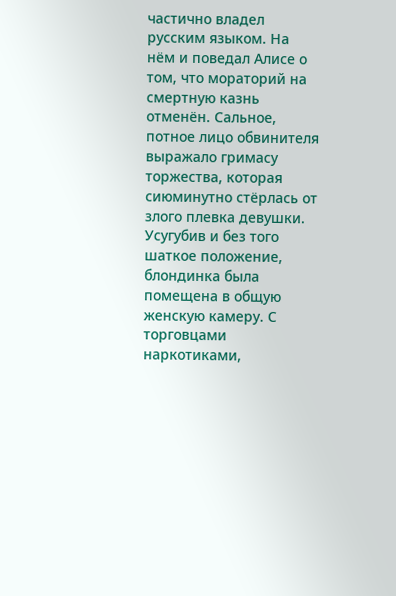частично владел русским языком. На нём и поведал Алисе о том, что мораторий на смертную казнь отменён. Сальное, потное лицо обвинителя выражало гримасу торжества, которая сиюминутно стёрлась от злого плевка девушки. Усугубив и без того шаткое положение, блондинка была помещена в общую женскую камеру. С торговцами наркотиками,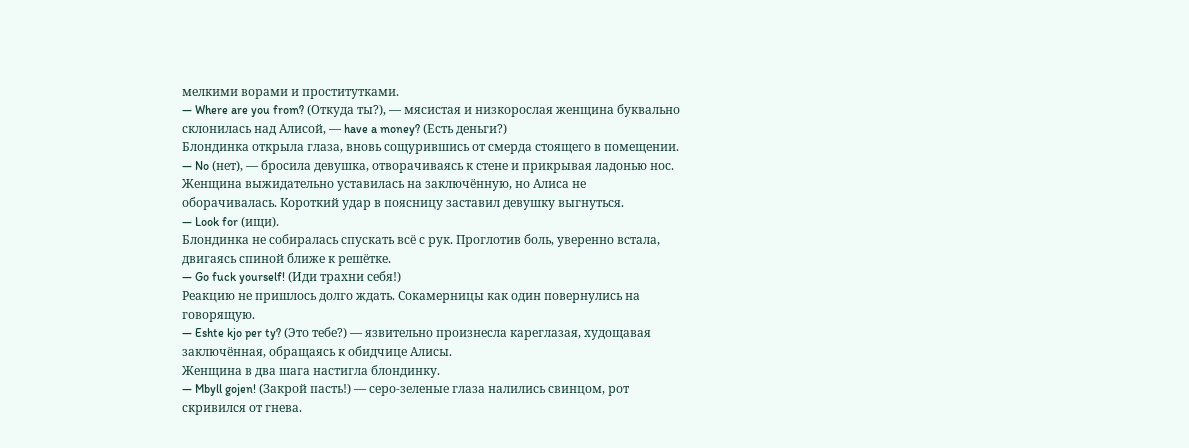мелкими ворами и проститутками.
— Where are you from? (Откуда ты?), — мясистая и низкорослая женщина буквально склонилась над Алисой, — have a money? (Есть деньги?)
Блондинка открыла глаза, вновь сощурившись от смерда стоящего в помещении.
— No (нет), — бросила девушка, отворачиваясь к стене и прикрывая ладонью нос.
Женщина выжидательно уставилась на заключённую, но Алиса не оборачивалась. Короткий удар в поясницу заставил девушку выгнуться.
— Look for (ищи).
Блондинка не собиралась спускать всё с рук. Проглотив боль, уверенно встала, двигаясь спиной ближе к решётке.
— Go fuck yourself! (Иди трахни себя!)
Реакцию не пришлось долго ждать. Сокамерницы как один повернулись на говорящую.
— Eshte kjo per ty? (Это тебе?) — язвительно произнесла кареглазая, худощавая заключённая, обращаясь к обидчице Алисы.
Женщина в два шага настигла блондинку.
— Mbyll gojen! (Закрой пасть!) — серо-зеленые глаза налились свинцом, рот скривился от гнева.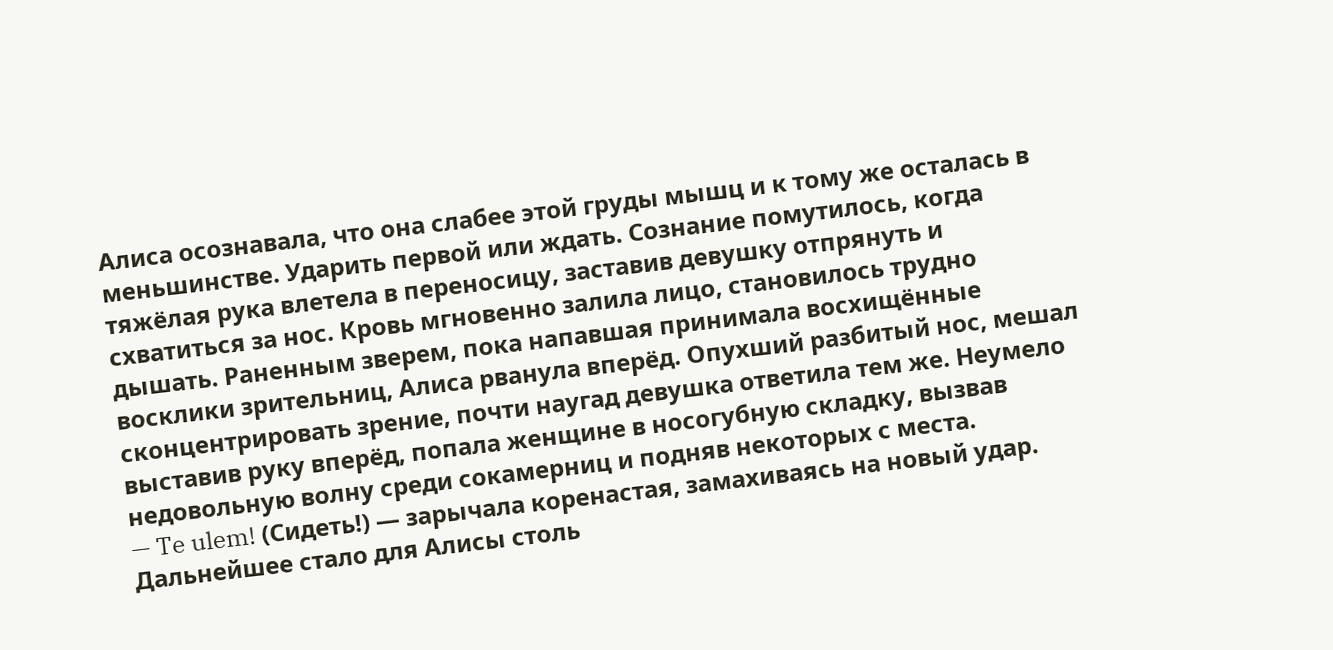Алиса осознавала, что она слабее этой груды мышц и к тому же осталась в меньшинстве. Ударить первой или ждать. Сознание помутилось, когда тяжёлая рука влетела в переносицу, заставив девушку отпрянуть и схватиться за нос. Кровь мгновенно залила лицо, становилось трудно дышать. Раненным зверем, пока напавшая принимала восхищённые восклики зрительниц, Алиса рванула вперёд. Опухший разбитый нос, мешал сконцентрировать зрение, почти наугад девушка ответила тем же. Неумело выставив руку вперёд, попала женщине в носогубную складку, вызвав недовольную волну среди сокамерниц и подняв некоторых с места.
— Te ulem! (Сидеть!) — зарычала коренастая, замахиваясь на новый удар.
Дальнейшее стало для Алисы столь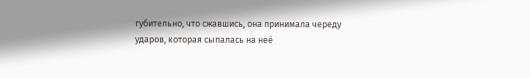губительно, что сжавшись, она принимала череду ударов, которая сыпалась на неё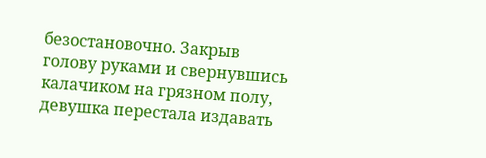безостановочно. Закрыв голову руками и свернувшись калачиком на грязном полу, девушка перестала издавать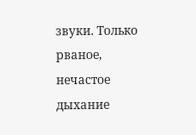звуки. Только рваное, нечастое дыхание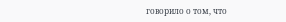говорило о том, что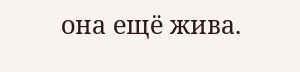она ещё жива.